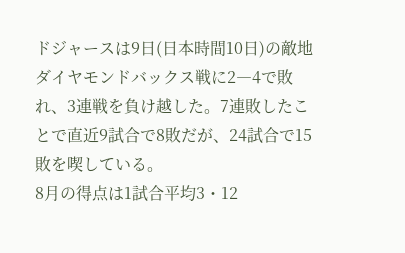ドジャースは9日(日本時間10日)の敵地ダイヤモンドバックス戦に2―4で敗れ、3連戦を負け越した。7連敗したことで直近9試合で8敗だが、24試合で15敗を喫している。
8月の得点は1試合平均3・12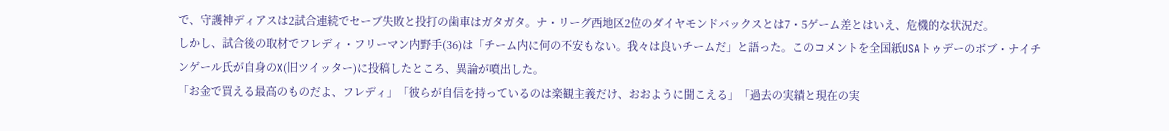で、守護神ディアスは2試合連続でセーブ失敗と投打の歯車はガタガタ。ナ・リーグ西地区2位のダイヤモンドバックスとは7・5ゲーム差とはいえ、危機的な状況だ。
しかし、試合後の取材でフレディ・フリーマン内野手(36)は「チーム内に何の不安もない。我々は良いチームだ」と語った。このコメントを全国紙USAトゥデーのボブ・ナイチンゲール氏が自身のX(旧ツイッター)に投稿したところ、異論が噴出した。
「お金で買える最高のものだよ、フレディ」「彼らが自信を持っているのは楽観主義だけ、おおように聞こえる」「過去の実績と現在の実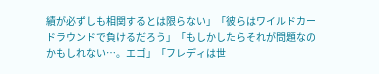績が必ずしも相関するとは限らない」「彼らはワイルドカードラウンドで負けるだろう」「もしかしたらそれが問題なのかもしれない…。エゴ」「フレディは世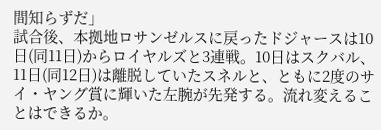間知らずだ」
試合後、本拠地ロサンゼルスに戻ったドジャースは10日(同11日)からロイヤルズと3連戦。10日はスクバル、11日(同12日)は離脱していたスネルと、ともに2度のサイ・ヤング賞に輝いた左腕が先発する。流れ変えることはできるか。